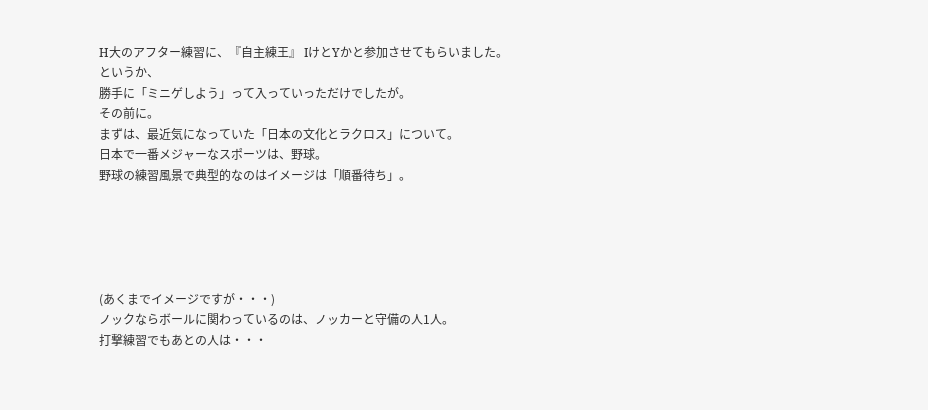H大のアフター練習に、『自主練王』 IけとYかと参加させてもらいました。
というか、
勝手に「ミニゲしよう」って入っていっただけでしたが。
その前に。
まずは、最近気になっていた「日本の文化とラクロス」について。
日本で一番メジャーなスポーツは、野球。
野球の練習風景で典型的なのはイメージは「順番待ち」。





(あくまでイメージですが・・・)
ノックならボールに関わっているのは、ノッカーと守備の人1人。
打撃練習でもあとの人は・・・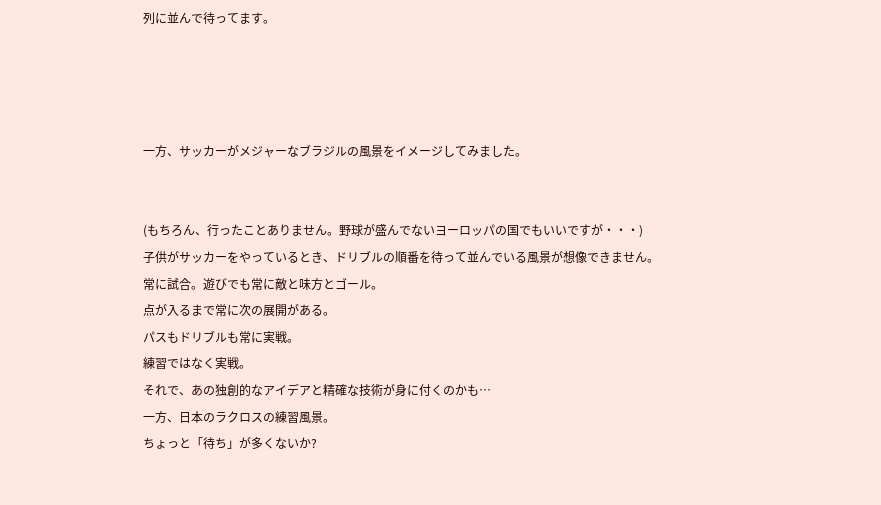列に並んで待ってます。




一方、サッカーがメジャーなブラジルの風景をイメージしてみました。


(もちろん、行ったことありません。野球が盛んでないヨーロッパの国でもいいですが・・・)
子供がサッカーをやっているとき、ドリブルの順番を待って並んでいる風景が想像できません。
常に試合。遊びでも常に敵と味方とゴール。
点が入るまで常に次の展開がある。
パスもドリブルも常に実戦。
練習ではなく実戦。
それで、あの独創的なアイデアと精確な技術が身に付くのかも…
一方、日本のラクロスの練習風景。
ちょっと「待ち」が多くないか?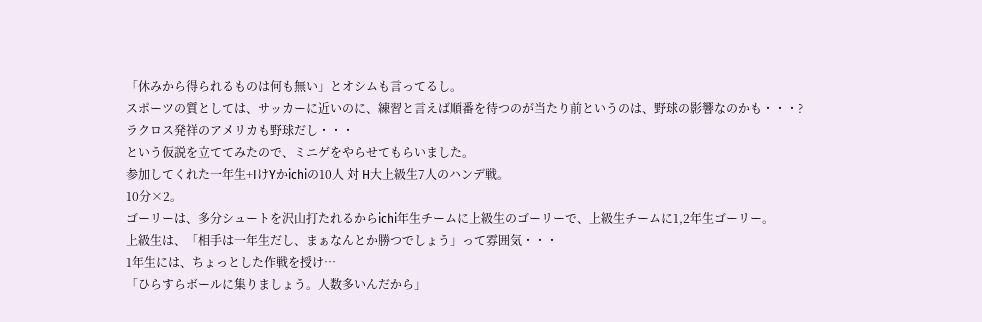「休みから得られるものは何も無い」とオシムも言ってるし。
スポーツの質としては、サッカーに近いのに、練習と言えば順番を待つのが当たり前というのは、野球の影響なのかも・・・?
ラクロス発祥のアメリカも野球だし・・・
という仮説を立ててみたので、ミニゲをやらせてもらいました。
参加してくれた一年生+IけYかichiの10人 対 H大上級生7人のハンデ戦。
10分×2。
ゴーリーは、多分シュートを沢山打たれるからichi年生チームに上級生のゴーリーで、上級生チームに1,2年生ゴーリー。
上級生は、「相手は一年生だし、まぁなんとか勝つでしょう」って雰囲気・・・
1年生には、ちょっとした作戦を授け…
「ひらすらボールに集りましょう。人数多いんだから」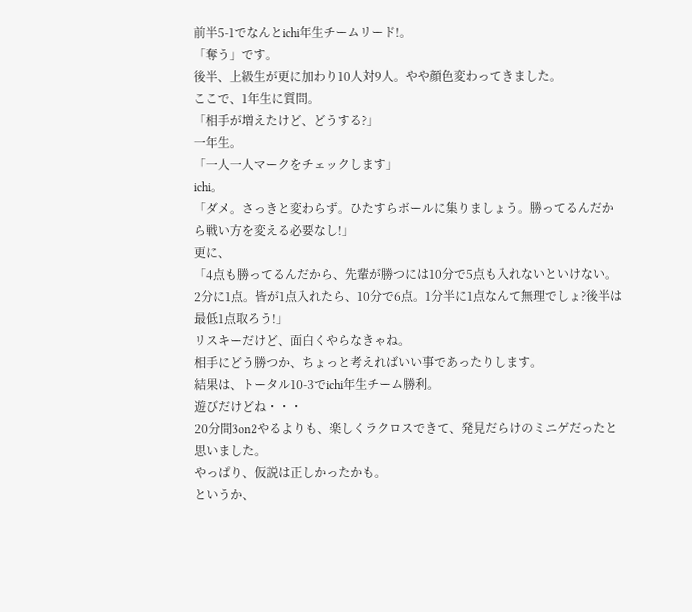前半5-1でなんとichi年生チームリード!。
「奪う」です。
後半、上級生が更に加わり10人対9人。やや顔色変わってきました。
ここで、1年生に質問。
「相手が増えたけど、どうする?」
一年生。
「一人一人マークをチェックします」
ichi。
「ダメ。さっきと変わらず。ひたすらボールに集りましょう。勝ってるんだから戦い方を変える必要なし!」
更に、
「4点も勝ってるんだから、先輩が勝つには10分で5点も入れないといけない。2分に1点。皆が1点入れたら、10分で6点。1分半に1点なんて無理でしょ?後半は最低1点取ろう!」
リスキーだけど、面白くやらなきゃね。
相手にどう勝つか、ちょっと考えればいい事であったりします。
結果は、トータル10-3でichi年生チーム勝利。
遊びだけどね・・・
20分間3on2やるよりも、楽しくラクロスできて、発見だらけのミニゲだったと思いました。
やっぱり、仮説は正しかったかも。
というか、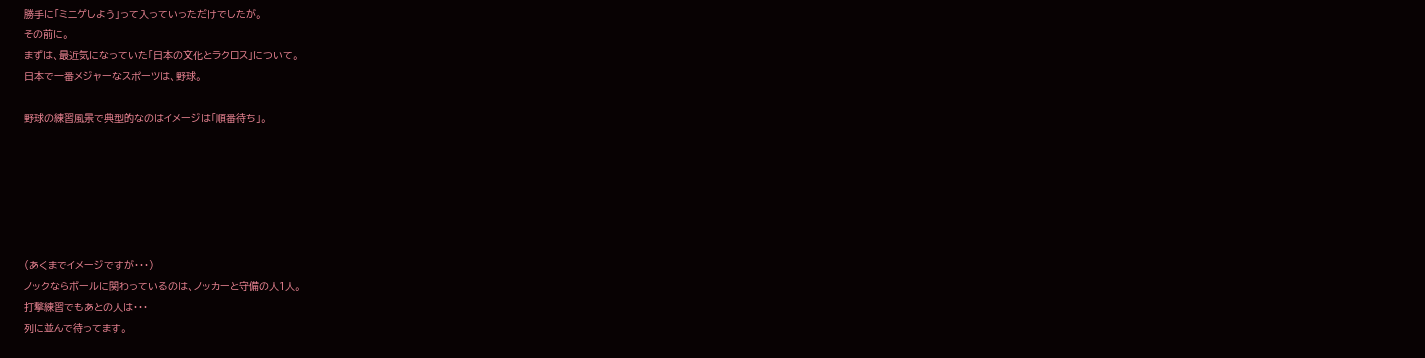勝手に「ミニゲしよう」って入っていっただけでしたが。
その前に。
まずは、最近気になっていた「日本の文化とラクロス」について。
日本で一番メジャーなスポーツは、野球。

野球の練習風景で典型的なのはイメージは「順番待ち」。






(あくまでイメージですが・・・)
ノックならボールに関わっているのは、ノッカーと守備の人1人。
打撃練習でもあとの人は・・・
列に並んで待ってます。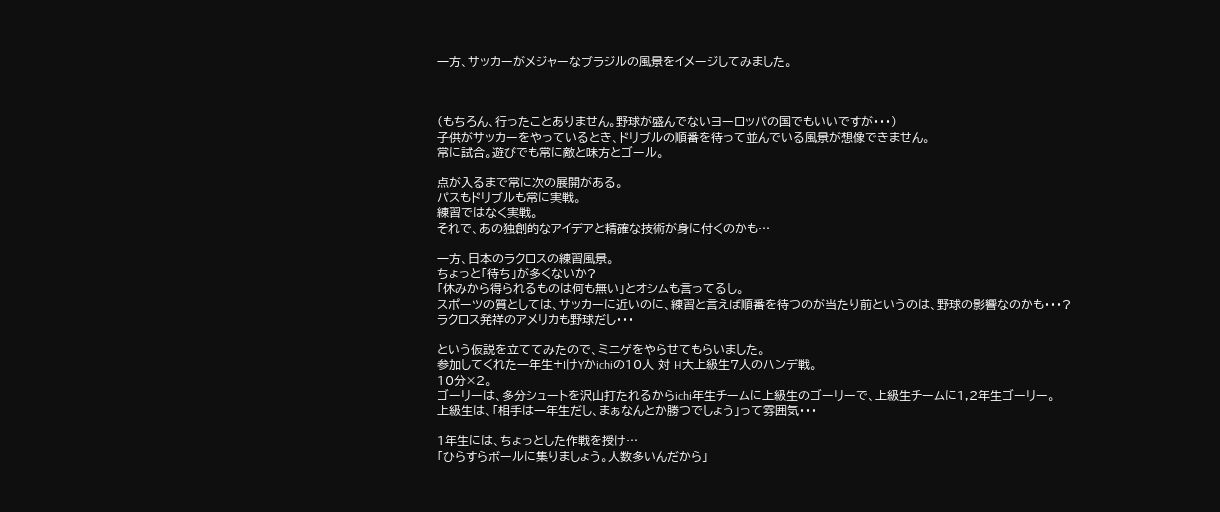一方、サッカーがメジャーなブラジルの風景をイメージしてみました。



(もちろん、行ったことありません。野球が盛んでないヨーロッパの国でもいいですが・・・)
子供がサッカーをやっているとき、ドリブルの順番を待って並んでいる風景が想像できません。
常に試合。遊びでも常に敵と味方とゴール。

点が入るまで常に次の展開がある。
パスもドリブルも常に実戦。
練習ではなく実戦。
それで、あの独創的なアイデアと精確な技術が身に付くのかも…

一方、日本のラクロスの練習風景。
ちょっと「待ち」が多くないか?
「休みから得られるものは何も無い」とオシムも言ってるし。
スポーツの質としては、サッカーに近いのに、練習と言えば順番を待つのが当たり前というのは、野球の影響なのかも・・・?
ラクロス発祥のアメリカも野球だし・・・

という仮説を立ててみたので、ミニゲをやらせてもらいました。
参加してくれた一年生+IけYかichiの10人 対 H大上級生7人のハンデ戦。
10分×2。
ゴーリーは、多分シュートを沢山打たれるからichi年生チームに上級生のゴーリーで、上級生チームに1,2年生ゴーリー。
上級生は、「相手は一年生だし、まぁなんとか勝つでしょう」って雰囲気・・・

1年生には、ちょっとした作戦を授け…
「ひらすらボールに集りましょう。人数多いんだから」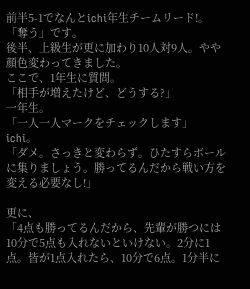前半5-1でなんとichi年生チームリード!。
「奪う」です。
後半、上級生が更に加わり10人対9人。やや顔色変わってきました。
ここで、1年生に質問。
「相手が増えたけど、どうする?」
一年生。
「一人一人マークをチェックします」
ichi。
「ダメ。さっきと変わらず。ひたすらボールに集りましょう。勝ってるんだから戦い方を変える必要なし!」

更に、
「4点も勝ってるんだから、先輩が勝つには10分で5点も入れないといけない。2分に1点。皆が1点入れたら、10分で6点。1分半に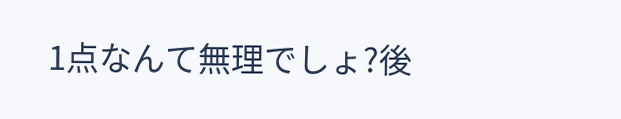1点なんて無理でしょ?後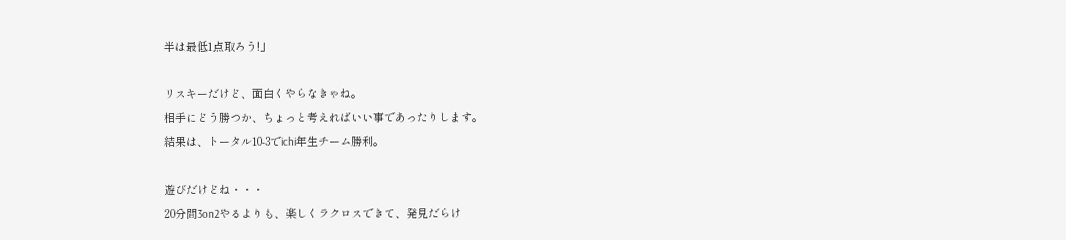半は最低1点取ろう!」

リスキーだけど、面白くやらなきゃね。
相手にどう勝つか、ちょっと考えればいい事であったりします。
結果は、トータル10-3でichi年生チーム勝利。

遊びだけどね・・・
20分間3on2やるよりも、楽しくラクロスできて、発見だらけ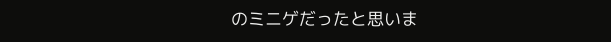のミニゲだったと思いま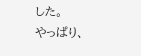した。
やっぱり、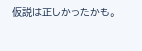仮説は正しかったかも。